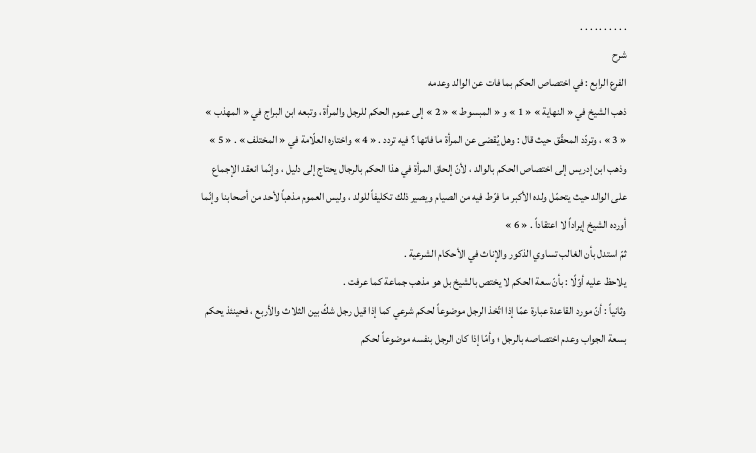. . . . . . . . . .
شرح
الفرع الرابع : في اختصاص الحكم بما فات عن الوالد وعدمه
ذهب الشيخ في « النهاية » « 1 » و « المبسوط » « 2 » إلى عموم الحكم للرجل والمرأة ، وتبعه ابن البراج في « المهذب » « 3 » ، وتردّد المحقّق حيث قال : وهل يُقضى عن المرأة ما فاتها ؟ فيه تردد . « 4 » واختاره العلّامة في « المختلف » . « 5 »
وذهب ابن إدريس إلى اختصاص الحكم بالوالد ، لأنّ إلحاق المرأة في هذا الحكم بالرجال يحتاج إلى دليل ، وإنّما انعقد الإجماع على الوالد حيث يتحمّل ولده الأكبر ما فرّط فيه من الصيام ويصير ذلك تكليفاً للولد ، وليس العموم مذهباً لأحد من أصحابنا وإنّما أورده الشيخ إيراداً لا اعتقاداً . « 6 »
ثمّ استدل بأن الغالب تساوي الذكور والإناث في الأحكام الشرعية .
يلاحظ عليه أوّلًا : بأنّ سعة الحكم لا يختص بالشيخ بل هو مذهب جماعة كما عرفت .
وثانياً : أنّ مورد القاعدة عبارة عمّا إذا اتّخذ الرجل موضوعاً لحكم شرعي كما إذا قيل رجل شكّ بين الثلاث والأربع ، فحينئذ يحكم بسعة الجواب وعدم اختصاصه بالرجل ؛ وأمّا إذا كان الرجل بنفسه موضوعاً لحكم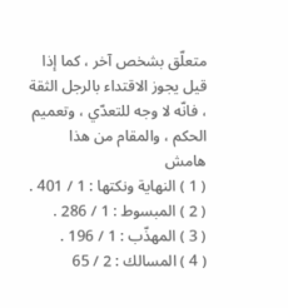متعلّق بشخص آخر ، كما إذا قيل يجوز الاقتداء بالرجل الثقة ، فانّه لا وجه للتعدّي ، وتعميم الحكم ، والمقام من هذا
هامش
( 1 ) النهاية ونكتها : 1 / 401 .
( 2 ) المبسوط : 1 / 286 .
( 3 ) المهذّب : 1 / 196 .
( 4 ) المسالك : 2 / 65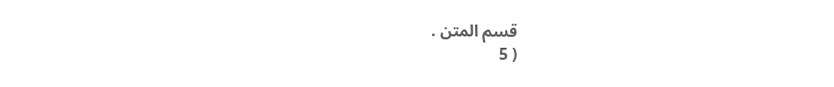قسم المتن .
( 5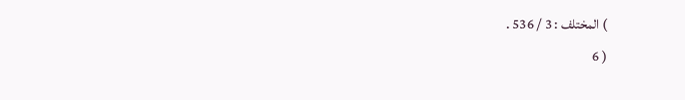) المختلف : 3 / 536 .
( 6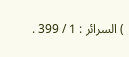) السرائر : 1 / 399 .